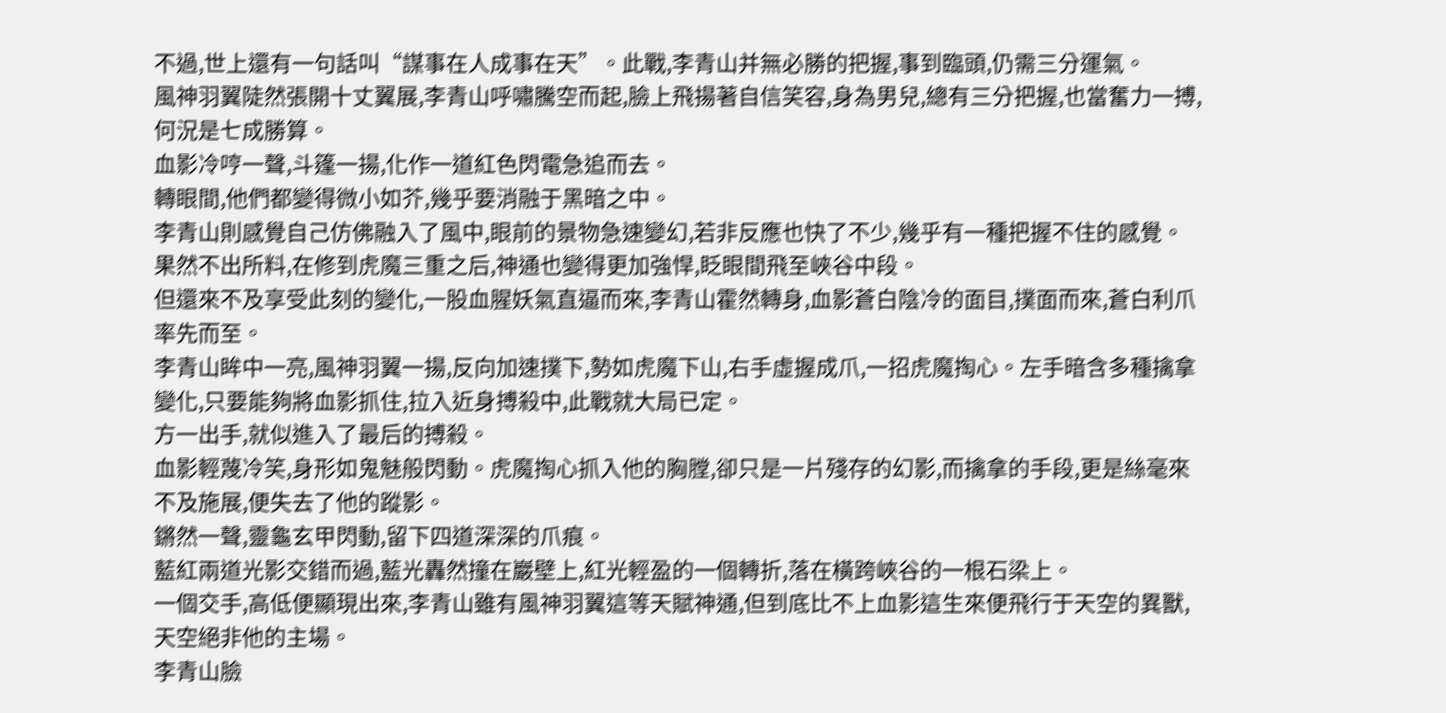不過,世上還有一句話叫“謀事在人成事在天”。此戰,李青山并無必勝的把握,事到臨頭,仍需三分運氣。
風神羽翼陡然張開十丈翼展,李青山呼嘯騰空而起,臉上飛揚著自信笑容,身為男兒,總有三分把握,也當奮力一搏,何況是七成勝算。
血影冷哼一聲,斗篷一揚,化作一道紅色閃電急追而去。
轉眼間,他們都變得微小如芥,幾乎要消融于黑暗之中。
李青山則感覺自己仿佛融入了風中,眼前的景物急速變幻,若非反應也快了不少,幾乎有一種把握不住的感覺。果然不出所料,在修到虎魔三重之后,神通也變得更加強悍,眨眼間飛至峽谷中段。
但還來不及享受此刻的變化,一股血腥妖氣直逼而來,李青山霍然轉身,血影蒼白陰冷的面目,撲面而來,蒼白利爪率先而至。
李青山眸中一亮,風神羽翼一揚,反向加速撲下,勢如虎魔下山,右手虛握成爪,一招虎魔掏心。左手暗含多種擒拿變化,只要能夠將血影抓住,拉入近身搏殺中,此戰就大局已定。
方一出手,就似進入了最后的搏殺。
血影輕蔑冷笑,身形如鬼魅般閃動。虎魔掏心抓入他的胸膛,卻只是一片殘存的幻影,而擒拿的手段,更是絲毫來不及施展,便失去了他的蹤影。
鏘然一聲,靈龜玄甲閃動,留下四道深深的爪痕。
藍紅兩道光影交錯而過,藍光轟然撞在巖壁上,紅光輕盈的一個轉折,落在橫跨峽谷的一根石梁上。
一個交手,高低便顯現出來,李青山雖有風神羽翼這等天賦神通,但到底比不上血影這生來便飛行于天空的異獸,天空絕非他的主場。
李青山臉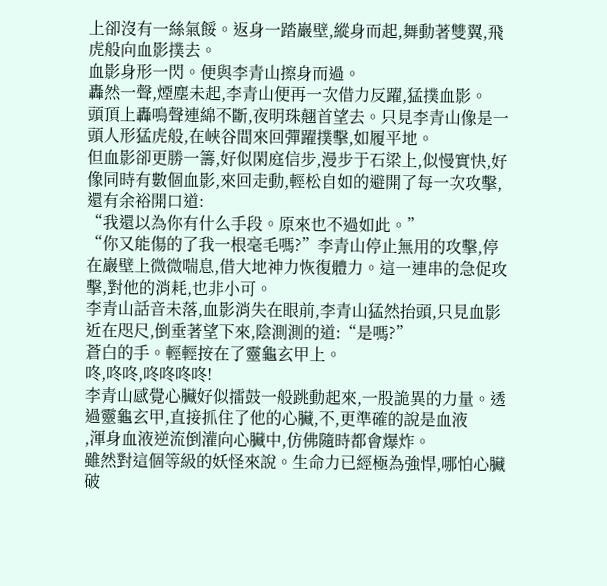上卻沒有一絲氣餒。返身一踏巖壁,縱身而起,舞動著雙翼,飛虎般向血影撲去。
血影身形一閃。便與李青山擦身而過。
轟然一聲,煙塵未起,李青山便再一次借力反躍,猛撲血影。
頭頂上轟鳴聲連綿不斷,夜明珠翹首望去。只見李青山像是一頭人形猛虎般,在峽谷間來回彈躍撲擊,如履平地。
但血影卻更勝一籌,好似閑庭信步,漫步于石梁上,似慢實快,好像同時有數個血影,來回走動,輕松自如的避開了每一次攻擊,還有余裕開口道:
“我還以為你有什么手段。原來也不過如此。”
“你又能傷的了我一根毫毛嗎?”李青山停止無用的攻擊,停在巖壁上微微喘息,借大地神力恢復體力。這一連串的急促攻擊,對他的消耗,也非小可。
李青山話音未落,血影消失在眼前,李青山猛然抬頭,只見血影近在咫尺,倒垂著望下來,陰測測的道:“是嗎?”
蒼白的手。輕輕按在了靈龜玄甲上。
咚,咚咚,咚咚咚咚!
李青山感覺心臟好似擂鼓一般跳動起來,一股詭異的力量。透過靈龜玄甲,直接抓住了他的心臟,不,更準確的說是血液
,渾身血液逆流倒灌向心臟中,仿佛隨時都會爆炸。
雖然對這個等級的妖怪來說。生命力已經極為強悍,哪怕心臟破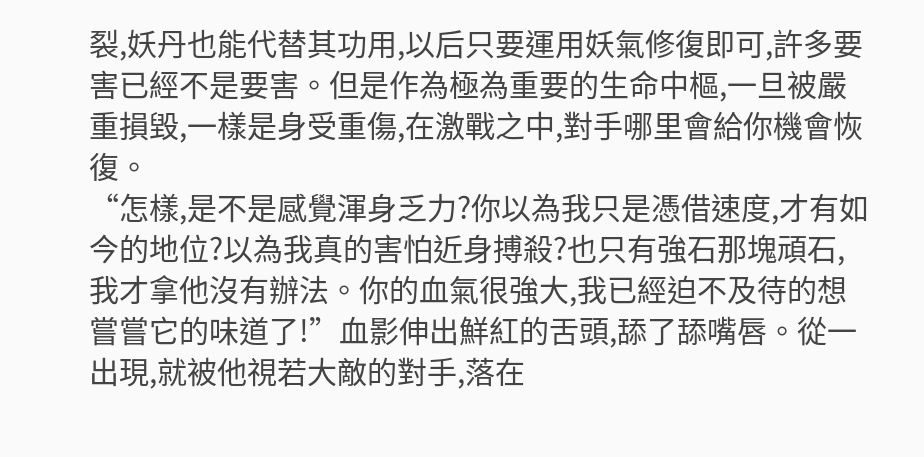裂,妖丹也能代替其功用,以后只要運用妖氣修復即可,許多要害已經不是要害。但是作為極為重要的生命中樞,一旦被嚴重損毀,一樣是身受重傷,在激戰之中,對手哪里會給你機會恢復。
“怎樣,是不是感覺渾身乏力?你以為我只是憑借速度,才有如今的地位?以為我真的害怕近身搏殺?也只有強石那塊頑石,我才拿他沒有辦法。你的血氣很強大,我已經迫不及待的想嘗嘗它的味道了!”血影伸出鮮紅的舌頭,舔了舔嘴唇。從一出現,就被他視若大敵的對手,落在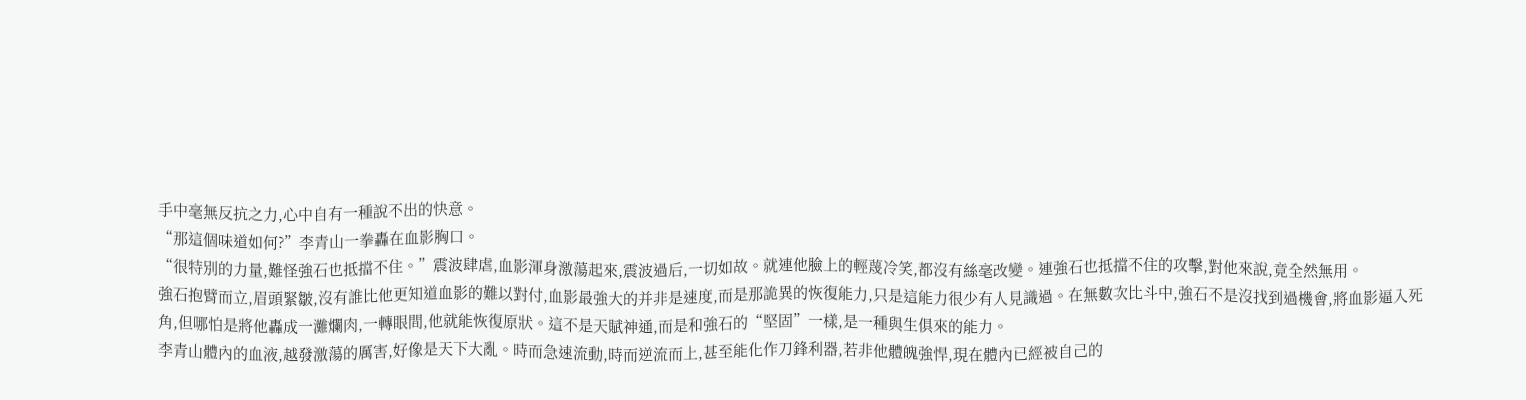手中毫無反抗之力,心中自有一種說不出的快意。
“那這個味道如何?”李青山一拳轟在血影胸口。
“很特別的力量,難怪強石也抵擋不住。”震波肆虐,血影渾身激蕩起來,震波過后,一切如故。就連他臉上的輕蔑冷笑,都沒有絲毫改變。連強石也抵擋不住的攻擊,對他來說,竟全然無用。
強石抱臂而立,眉頭緊皺,沒有誰比他更知道血影的難以對付,血影最強大的并非是速度,而是那詭異的恢復能力,只是這能力很少有人見識過。在無數次比斗中,強石不是沒找到過機會,將血影逼入死角,但哪怕是將他轟成一灘爛肉,一轉眼間,他就能恢復原狀。這不是天賦神通,而是和強石的“堅固”一樣,是一種與生俱來的能力。
李青山體內的血液,越發激蕩的厲害,好像是天下大亂。時而急速流動,時而逆流而上,甚至能化作刀鋒利器,若非他體魄強悍,現在體內已經被自己的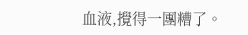血液,攪得一團糟了。